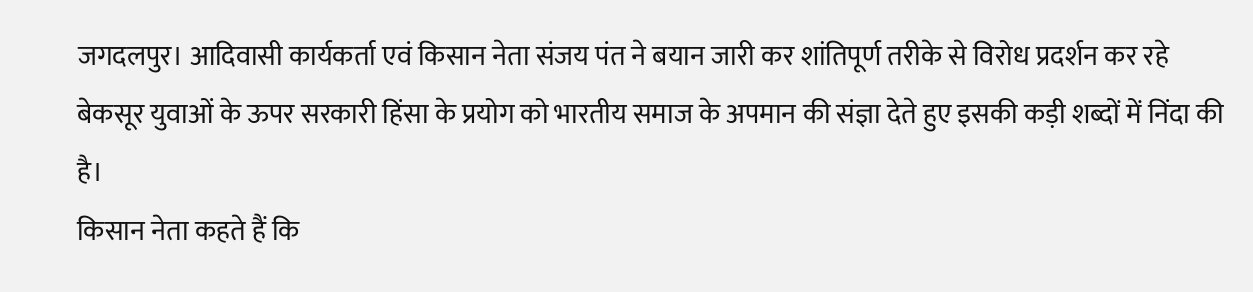जगदलपुर। आदिवासी कार्यकर्ता एवं किसान नेता संजय पंत ने बयान जारी कर शांतिपूर्ण तरीके से विरोध प्रदर्शन कर रहे बेकसूर युवाओं के ऊपर सरकारी हिंसा के प्रयोग को भारतीय समाज के अपमान की संज्ञा देते हुए इसकी कड़ी शब्दों में निंदा की है।
किसान नेता कहते हैं कि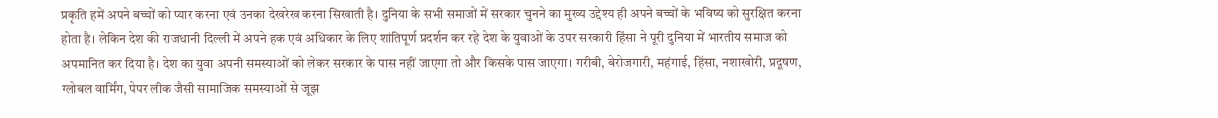प्रकृति हमें अपने बच्चों को प्यार करना एवं उनका देखरेख करना सिखाती है। दुनिया के सभी समाजों में सरकार चुनने का मुख्य उद्देश्य ही अपने बच्चों के भविष्य को सुरक्षित करना होता है। लेकिन देश की राजधानी दिल्ली में अपने हक एवं अधिकार के लिए शांतिपूर्ण प्रदर्शन कर रहे देश के युवाओं के उपर सरकारी हिंसा ने पूरी दुनिया में भारतीय समाज को अपमानित कर दिया है। देश का युवा अपनी समस्याओं को लेकर सरकार के पास नहीं जाएगा तो और किसके पास जाएगा। गरीबी, बेरोजगारी, महंगाई, हिंसा, नशाखोरी, प्रदूषण, ग्लोबल वार्मिंग, पेपर लीक जैसी सामाजिक समस्याओं से जूझ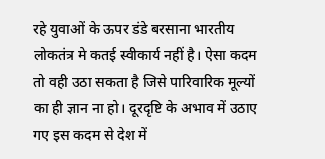रहे युवाओं के ऊपर डंडे बरसाना भारतीय लोकतंत्र मे कतई स्वीकार्य नहीं है। ऐसा कदम तो वही उठा सकता है जिसे पारिवारिक मूल्यों का ही ज्ञान ना हो। दूरदृष्टि के अभाव में उठाए गए इस कदम से देश में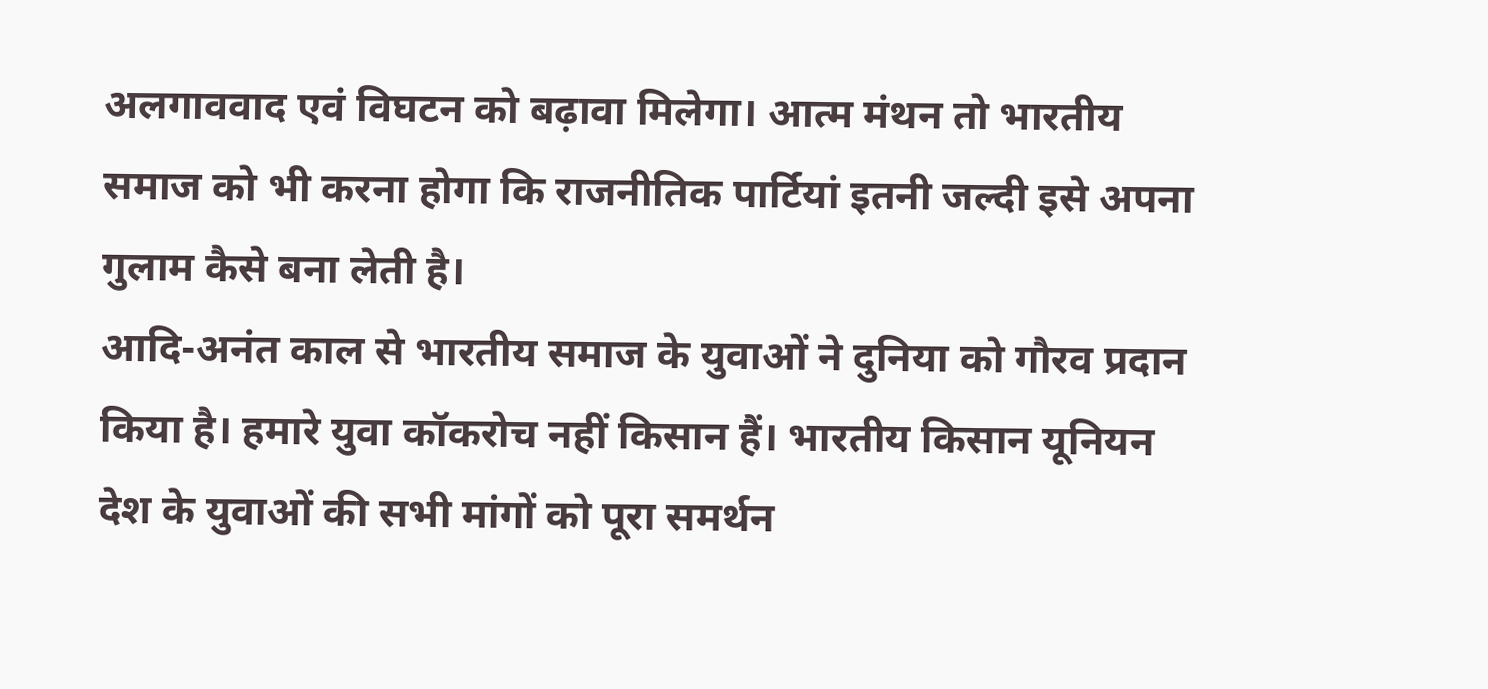अलगाववाद एवं विघटन को बढ़ावा मिलेगा। आत्म मंथन तो भारतीय समाज को भी करना होगा कि राजनीतिक पार्टियां इतनी जल्दी इसे अपना गुलाम कैसे बना लेती है।
आदि-अनंत काल से भारतीय समाज के युवाओं ने दुनिया को गौरव प्रदान किया है। हमारे युवा कॉकरोच नहीं किसान हैं। भारतीय किसान यूनियन देश के युवाओं की सभी मांगों को पूरा समर्थन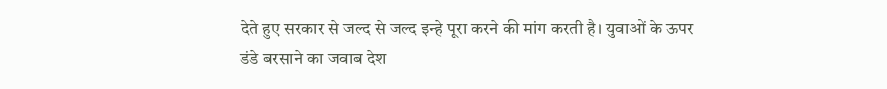देते हुए सरकार से जल्द से जल्द इन्हे पूरा करने की मांग करती है। युवाओं के ऊपर डंडे बरसाने का जवाब देश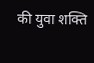की युवा शक्ति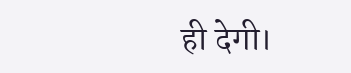ही देगी।